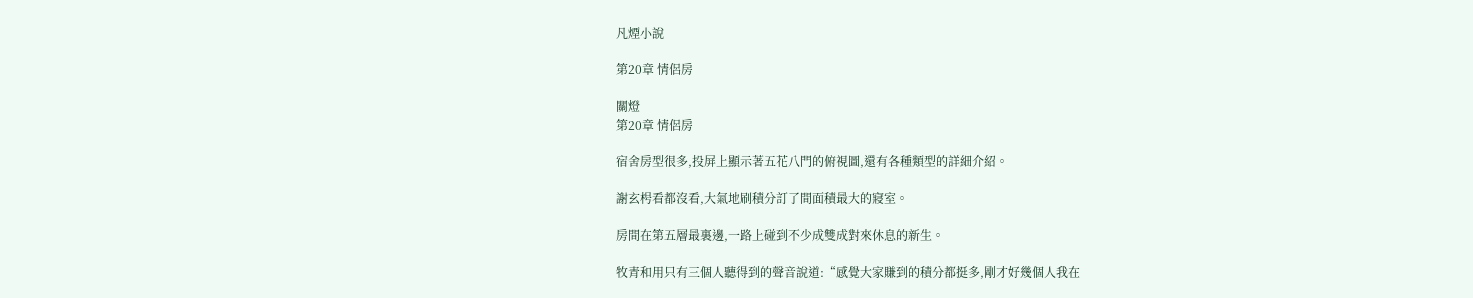凡煙小說

第20章 情侶房

關燈
第20章 情侶房

宿舍房型很多,投屏上顯示著五花八門的俯視圖,還有各種類型的詳細介紹。

謝玄枵看都沒看,大氣地刷積分訂了間面積最大的寢室。

房間在第五層最裏邊,一路上碰到不少成雙成對來休息的新生。

牧青和用只有三個人聽得到的聲音說道:“感覺大家賺到的積分都挺多,剛才好幾個人我在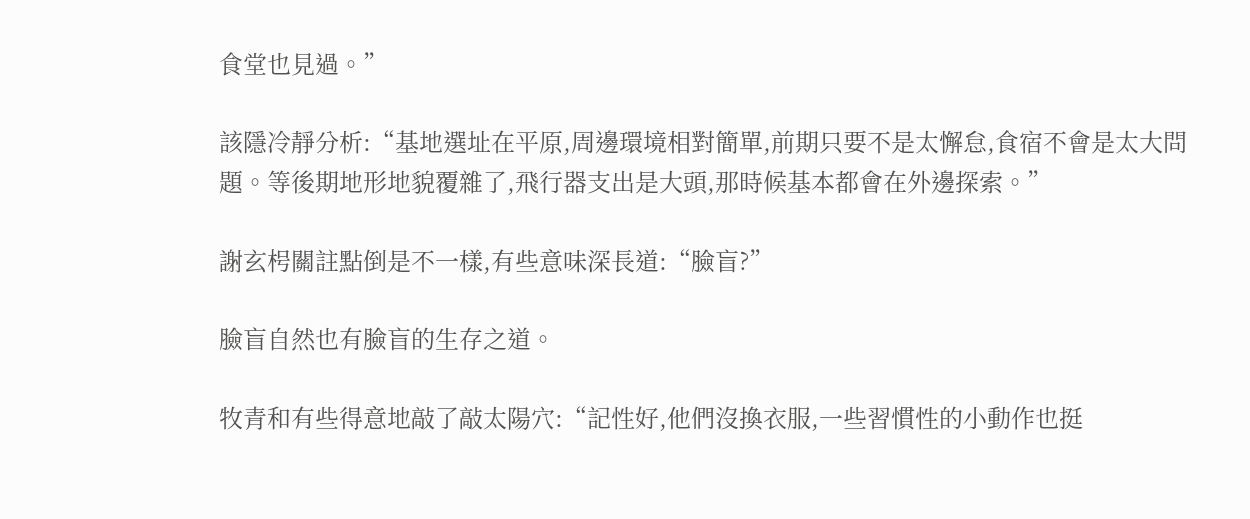食堂也見過。”

該隱冷靜分析:“基地選址在平原,周邊環境相對簡單,前期只要不是太懈怠,食宿不會是太大問題。等後期地形地貌覆雜了,飛行器支出是大頭,那時候基本都會在外邊探索。”

謝玄枵關註點倒是不一樣,有些意味深長道:“臉盲?”

臉盲自然也有臉盲的生存之道。

牧青和有些得意地敲了敲太陽穴:“記性好,他們沒換衣服,一些習慣性的小動作也挺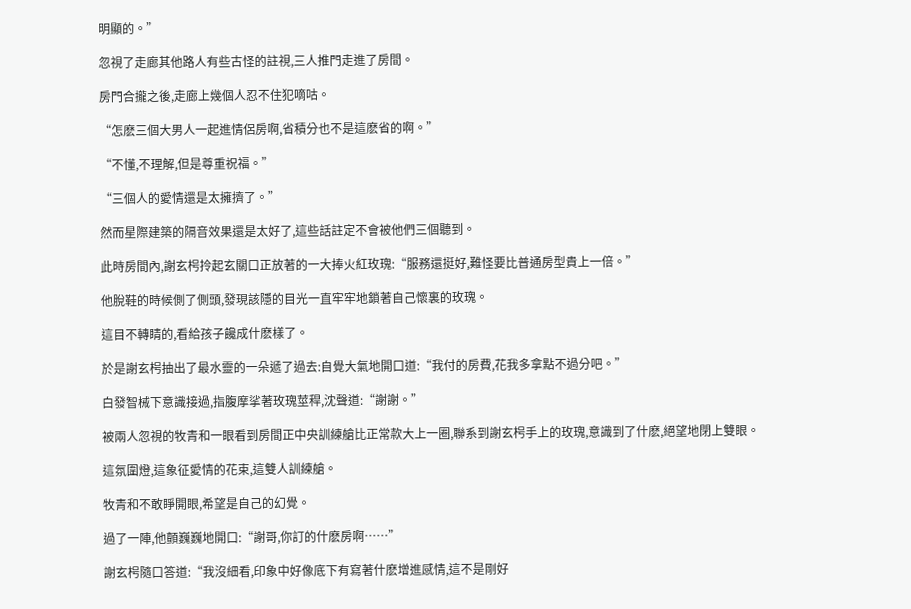明顯的。”

忽視了走廊其他路人有些古怪的註視,三人推門走進了房間。

房門合攏之後,走廊上幾個人忍不住犯嘀咕。

“怎麽三個大男人一起進情侶房啊,省積分也不是這麽省的啊。”

“不懂,不理解,但是尊重祝福。”

“三個人的愛情還是太擁擠了。”

然而星際建築的隔音效果還是太好了,這些話註定不會被他們三個聽到。

此時房間內,謝玄枵拎起玄關口正放著的一大捧火紅玫瑰:“服務還挺好,難怪要比普通房型貴上一倍。”

他脫鞋的時候側了側頭,發現該隱的目光一直牢牢地鎖著自己懷裏的玫瑰。

這目不轉睛的,看給孩子饞成什麽樣了。

於是謝玄枵抽出了最水靈的一朵遞了過去:自覺大氣地開口道:“我付的房費,花我多拿點不過分吧。”

白發智械下意識接過,指腹摩挲著玫瑰莖稈,沈聲道:“謝謝。”

被兩人忽視的牧青和一眼看到房間正中央訓練艙比正常款大上一圈,聯系到謝玄枵手上的玫瑰,意識到了什麽,絕望地閉上雙眼。

這氛圍燈,這象征愛情的花束,這雙人訓練艙。

牧青和不敢睜開眼,希望是自己的幻覺。

過了一陣,他顫巍巍地開口:“謝哥,你訂的什麽房啊……”

謝玄枵隨口答道:“我沒細看,印象中好像底下有寫著什麽增進感情,這不是剛好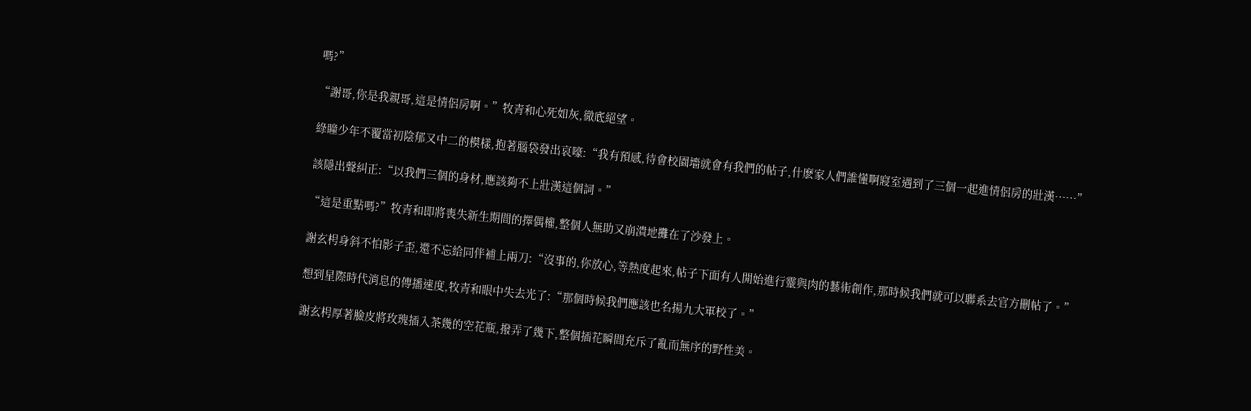嗎?”

“謝哥,你是我親哥,這是情侶房啊。”牧青和心死如灰,徹底絕望。

綠瞳少年不覆當初陰郁又中二的模樣,抱著腦袋發出哀嚎:“我有預感,待會校園墻就會有我們的帖子,什麽家人們誰懂啊寢室遇到了三個一起進情侶房的壯漢……”

該隱出聲糾正:“以我們三個的身材,應該夠不上壯漢這個詞。”

“這是重點嗎?”牧青和即將喪失新生期間的擇偶權,整個人無助又崩潰地攤在了沙發上。

謝玄枵身斜不怕影子歪,還不忘給同伴補上兩刀:“沒事的,你放心,等熱度起來,帖子下面有人開始進行靈與肉的藝術創作,那時候我們就可以聯系去官方刪帖了。”

想到星際時代消息的傳播速度,牧青和眼中失去光了:“那個時候我們應該也名揚九大軍校了。”

謝玄枵厚著臉皮將玫瑰插入茶幾的空花瓶,撥弄了幾下,整個插花瞬間充斥了亂而無序的野性美。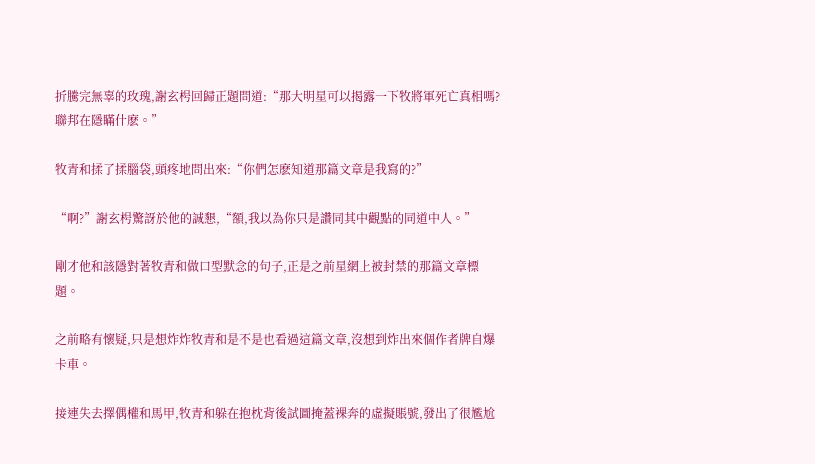折騰完無辜的玫瑰,謝玄枵回歸正題問道:“那大明星可以揭露一下牧將軍死亡真相嗎?聯邦在隱瞞什麽。”

牧青和揉了揉腦袋,頭疼地問出來:“你們怎麽知道那篇文章是我寫的?”

“啊?”謝玄枵驚訝於他的誠懇,“額,我以為你只是讚同其中觀點的同道中人。”

剛才他和該隱對著牧青和做口型默念的句子,正是之前星網上被封禁的那篇文章標題。

之前略有懷疑,只是想炸炸牧青和是不是也看過這篇文章,沒想到炸出來個作者牌自爆卡車。

接連失去擇偶權和馬甲,牧青和躲在抱枕背後試圖掩蓋裸奔的虛擬賬號,發出了很尷尬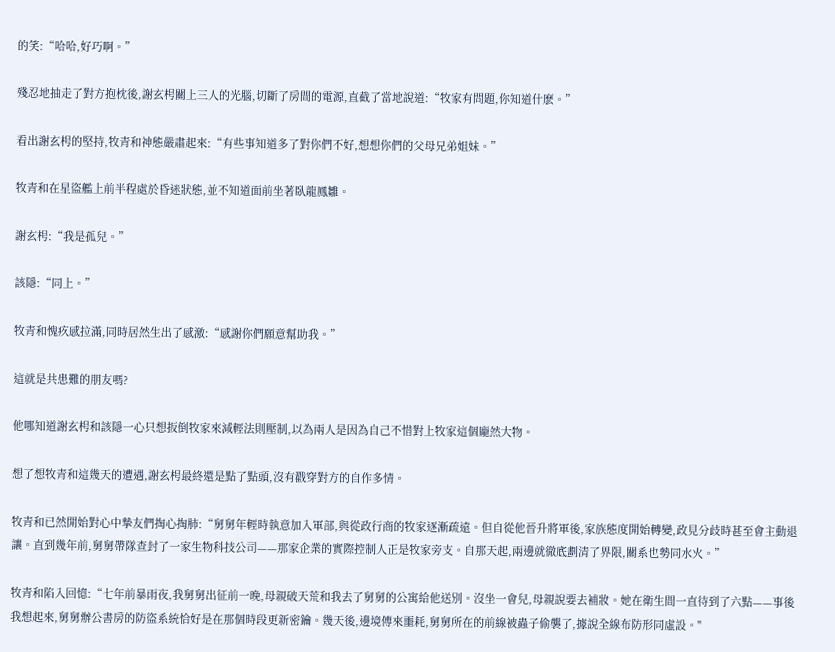的笑:“哈哈,好巧啊。”

殘忍地抽走了對方抱枕後,謝玄枵關上三人的光腦,切斷了房間的電源,直截了當地說道:“牧家有問題,你知道什麽。”

看出謝玄枵的堅持,牧青和神態嚴肅起來:“有些事知道多了對你們不好,想想你們的父母兄弟姐妹。”

牧青和在星盜艦上前半程處於昏迷狀態,並不知道面前坐著臥龍鳳雛。

謝玄枵:“我是孤兒。”

該隱:“同上。”

牧青和愧疚感拉滿,同時居然生出了感激:“感謝你們願意幫助我。”

這就是共患難的朋友嗎?

他哪知道謝玄枵和該隱一心只想扳倒牧家來減輕法則壓制,以為兩人是因為自己不惜對上牧家這個龐然大物。

想了想牧青和這幾天的遭遇,謝玄枵最終還是點了點頭,沒有戳穿對方的自作多情。

牧青和已然開始對心中摯友們掏心掏肺:“舅舅年輕時執意加入軍部,與從政行商的牧家逐漸疏遠。但自從他晉升將軍後,家族態度開始轉變,政見分歧時甚至會主動退讓。直到幾年前,舅舅帶隊查封了一家生物科技公司——那家企業的實際控制人正是牧家旁支。自那天起,兩邊就徹底劃清了界限,關系也勢同水火。”

牧青和陷入回憶:“七年前暴雨夜,我舅舅出征前一晚,母親破天荒和我去了舅舅的公寓給他送別。沒坐一會兒,母親說要去補妝。她在衛生間一直待到了六點——事後我想起來,舅舅辦公書房的防盜系統恰好是在那個時段更新密鑰。幾天後,邊境傳來噩耗,舅舅所在的前線被蟲子偷襲了,據說全線布防形同虛設。"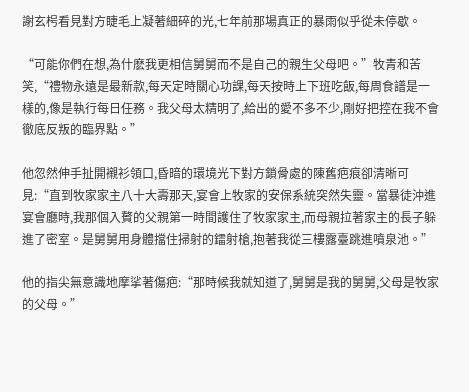謝玄枵看見對方睫毛上凝著細碎的光,七年前那場真正的暴雨似乎從未停歇。

“可能你們在想,為什麽我更相信舅舅而不是自己的親生父母吧。”牧青和苦笑,“禮物永遠是最新款,每天定時關心功課,每天按時上下班吃飯,每周食譜是一樣的,像是執行每日任務。我父母太精明了,給出的愛不多不少,剛好把控在我不會徹底反叛的臨界點。”

他忽然伸手扯開襯衫領口,昏暗的環境光下對方鎖骨處的陳舊疤痕卻清晰可見:“直到牧家家主八十大壽那天,宴會上牧家的安保系統突然失靈。當暴徒沖進宴會廳時,我那個入贅的父親第一時間護住了牧家家主,而母親拉著家主的長子躲進了密室。是舅舅用身體擋住掃射的鐳射槍,抱著我從三樓露臺跳進噴泉池。”

他的指尖無意識地摩挲著傷疤:“那時候我就知道了,舅舅是我的舅舅,父母是牧家的父母。”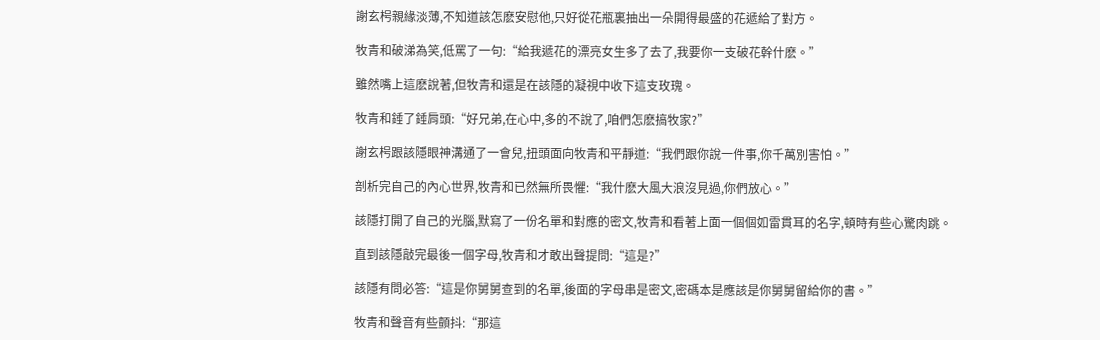謝玄枵親緣淡薄,不知道該怎麽安慰他,只好從花瓶裏抽出一朵開得最盛的花遞給了對方。

牧青和破涕為笑,低罵了一句:“給我遞花的漂亮女生多了去了,我要你一支破花幹什麽。”

雖然嘴上這麽說著,但牧青和還是在該隱的凝視中收下這支玫瑰。

牧青和錘了錘肩頭:“好兄弟,在心中,多的不說了,咱們怎麽搞牧家?”

謝玄枵跟該隱眼神溝通了一會兒,扭頭面向牧青和平靜道:“我們跟你說一件事,你千萬別害怕。”

剖析完自己的內心世界,牧青和已然無所畏懼:“我什麽大風大浪沒見過,你們放心。”

該隱打開了自己的光腦,默寫了一份名單和對應的密文,牧青和看著上面一個個如雷貫耳的名字,頓時有些心驚肉跳。

直到該隱敲完最後一個字母,牧青和才敢出聲提問:“這是?”

該隱有問必答:“這是你舅舅查到的名單,後面的字母串是密文,密碼本是應該是你舅舅留給你的書。”

牧青和聲音有些顫抖:“那這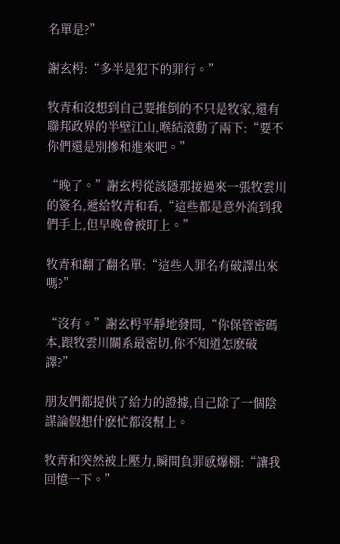名單是?”

謝玄枵:“多半是犯下的罪行。”

牧青和沒想到自己要推倒的不只是牧家,還有聯邦政界的半壁江山,喉結滾動了兩下:“要不你們還是別摻和進來吧。”

“晚了。”謝玄枵從該隱那接過來一張牧雲川的簽名,遞給牧青和看,“這些都是意外流到我們手上,但早晚會被盯上。”

牧青和翻了翻名單:“這些人罪名有破譯出來嗎?”

“沒有。”謝玄枵平靜地發問,“你保管密碼本,跟牧雲川關系最密切,你不知道怎麽破譯?”

朋友們都提供了給力的證據,自己除了一個陰謀論假想什麽忙都沒幫上。

牧青和突然被上壓力,瞬間負罪感爆棚:“讓我回憶一下。”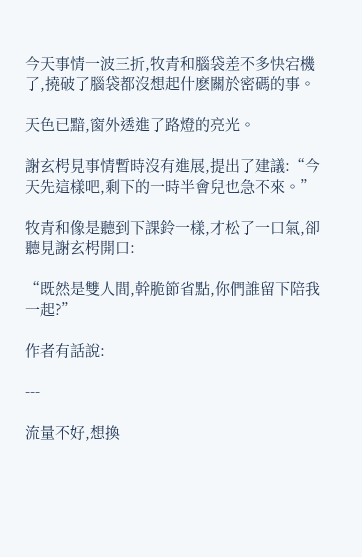今天事情一波三折,牧青和腦袋差不多快宕機了,撓破了腦袋都沒想起什麽關於密碼的事。

天色已黯,窗外透進了路燈的亮光。

謝玄枵見事情暫時沒有進展,提出了建議:“今天先這樣吧,剩下的一時半會兒也急不來。”

牧青和像是聽到下課鈴一樣,才松了一口氣,卻聽見謝玄枵開口:

“既然是雙人間,幹脆節省點,你們誰留下陪我一起?”

作者有話說:

---

流量不好,想換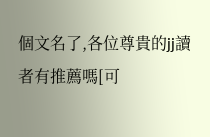個文名了,各位尊貴的jj讀者有推薦嗎[可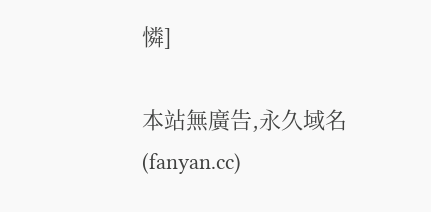憐]

本站無廣告,永久域名(fanyan.cc)